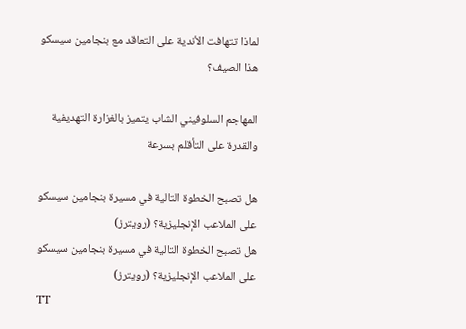لماذا تتهافت الأندية على التعاقد مع بنجامين سيسكو هذا الصيف؟

المهاجم السلوفيني الشاب يتميز بالغزارة التهديفية والقدرة على التأقلم بسرعة

هل تصبح الخطوة التالية في مسيرة بنجامين سيسكو على الملاعب الإنجليزية؟ (رويترز)
هل تصبح الخطوة التالية في مسيرة بنجامين سيسكو على الملاعب الإنجليزية؟ (رويترز)
TT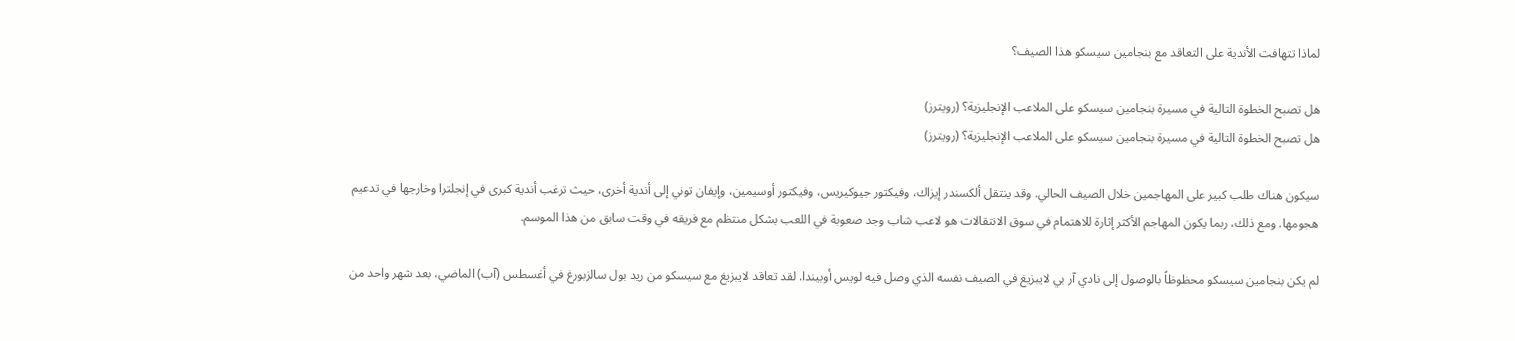لماذا تتهافت الأندية على التعاقد مع بنجامين سيسكو هذا الصيف؟

هل تصبح الخطوة التالية في مسيرة بنجامين سيسكو على الملاعب الإنجليزية؟ (رويترز)
هل تصبح الخطوة التالية في مسيرة بنجامين سيسكو على الملاعب الإنجليزية؟ (رويترز)

سيكون هناك طلب كبير على المهاجمين خلال الصيف الحالي. وقد ينتقل ألكسندر إيزاك، وفيكتور جيوكيريس، وفيكتور أوسيمين، وإيفان توني إلى أندية أخرى، حيث ترغب أندية كبرى في إنجلترا وخارجها في تدعيم هجومها. ومع ذلك، ربما يكون المهاجم الأكثر إثارة للاهتمام في سوق الانتقالات هو لاعب شاب وجد صعوبة في اللعب بشكل منتظم مع فريقه في وقت سابق من هذا الموسم.

لم يكن بنجامين سيسكو محظوظاً بالوصول إلى نادي آر بي لايبزيغ في الصيف نفسه الذي وصل فيه لويس أوبيندا. لقد تعاقد لايبزيغ مع سيسكو من ريد بول سالزبورغ في أغسطس (آب) الماضي، بعد شهر واحد من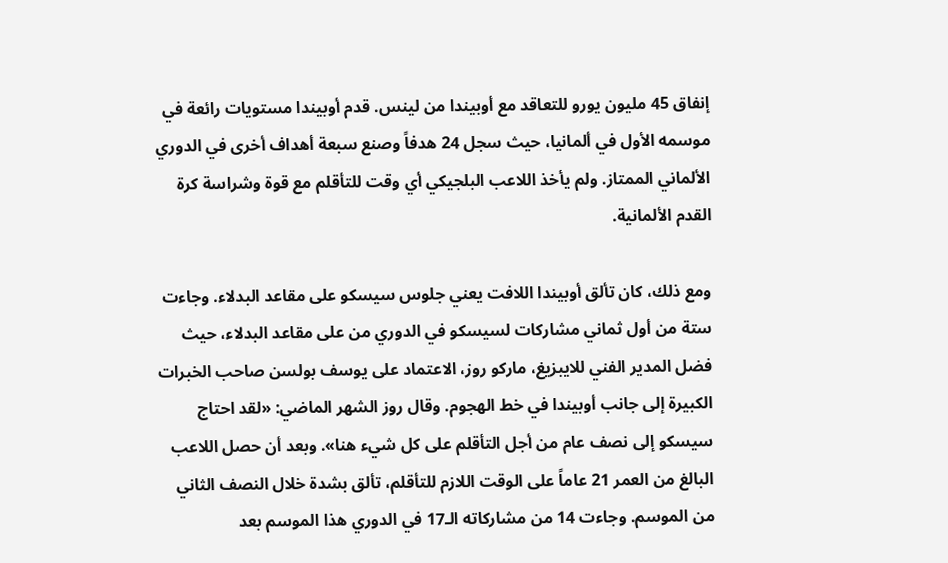إنفاق 45 مليون يورو للتعاقد مع أوبيندا من لينس. قدم أوبيندا مستويات رائعة في موسمه الأول في ألمانيا، حيث سجل 24 هدفاً وصنع سبعة أهداف أخرى في الدوري الألماني الممتاز. ولم يأخذ اللاعب البلجيكي أي وقت للتأقلم مع قوة وشراسة كرة القدم الألمانية.

ومع ذلك، كان تألق أوبيندا اللافت يعني جلوس سيسكو على مقاعد البدلاء. وجاءت ستة من أول ثماني مشاركات لسيسكو في الدوري من على مقاعد البدلاء، حيث فضل المدير الفني للايبزيغ، ماركو روز، الاعتماد على يوسف بولسن صاحب الخبرات الكبيرة إلى جانب أوبيندا في خط الهجوم. وقال روز الشهر الماضي: «لقد احتاج سيسكو إلى نصف عام من أجل التأقلم على كل شيء هنا». وبعد أن حصل اللاعب البالغ من العمر 21 عاماً على الوقت اللازم للتأقلم، تألق بشدة خلال النصف الثاني من الموسم. وجاءت 14 من مشاركاته الـ17 في الدوري هذا الموسم بعد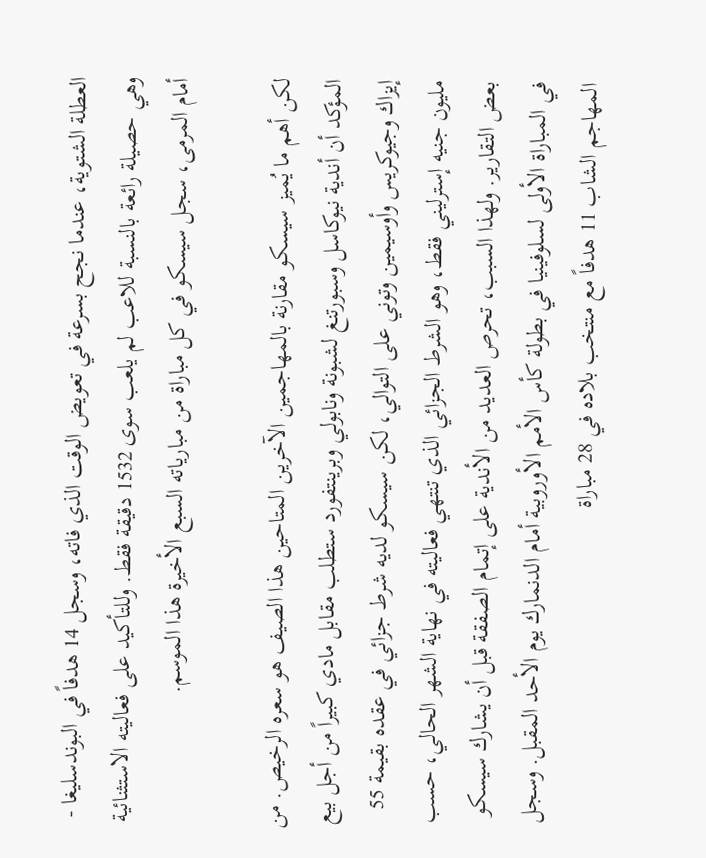العطلة الشتوية، عندما نجح بسرعة في تعويض الوقت الذي فاته، وسجل 14 هدفاً في البوندسليغا - وهي حصيلة رائعة بالنسبة للاعب لم يلعب سوى 1532 دقيقة فقط. وللتأكيد على فعاليته الاستثنائية أمام المرمى، سجل سيسكو في كل مباراة من مبارياته السبع الأخيرة هذا الموسم.

لكن أهم ما يُميز سيسكو مقارنة بالمهاجمين الآخرين المتاحين هذا الصيف هو سعره الرخيص. من المؤكد أن أندية نيوكاسل وسبورتنغ لشبونة ونابولي وبرينتفورد ستطلب مقابل مادي كبيراً من أجل بيع إيزاك وجيوكريس وأوسيمين وتوني على التوالي، لكن سيسكو لديه شرط جزائي في عقده بقيمة 55 مليون جنيه إسترليني فقط، وهو الشرط الجزائي الذي تنتهي فعاليته في نهاية الشهر الحالي، حسب بعض التقارير. ولهذا السبب، تحرص العديد من الأندية على إتمام الصفقة قبل أن يشارك سيسكو في المباراة الأولى لسلوفينيا في بطولة كأس الأمم الأوروبية أمام الدنمارك يوم الأحد المقبل. وسجل المهاجم الشاب 11 هدفاً مع منتخب بلاده في 28 مباراة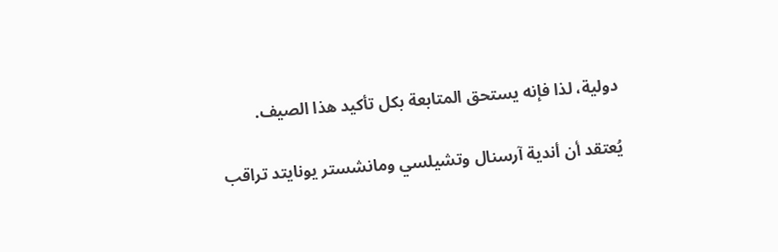دولية، لذا فإنه يستحق المتابعة بكل تأكيد هذا الصيف.

يُعتقد أن أندية آرسنال وتشيلسي ومانشستر يونايتد تراقب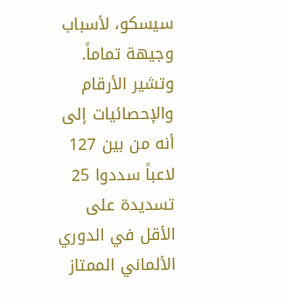سيسكو، لأسباب وجيهة تماماً. وتشير الأرقام والإحصائيات إلى أنه من بين 127 لاعباً سددوا 25 تسديدة على الأقل في الدوري الألماني الممتاز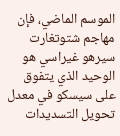الموسم الماضي، فإن مهاجم شتوتغارت سيرهو غيراسي هو الوحيد الذي يتفوق على سيسكو في معدل تحويل التسديدات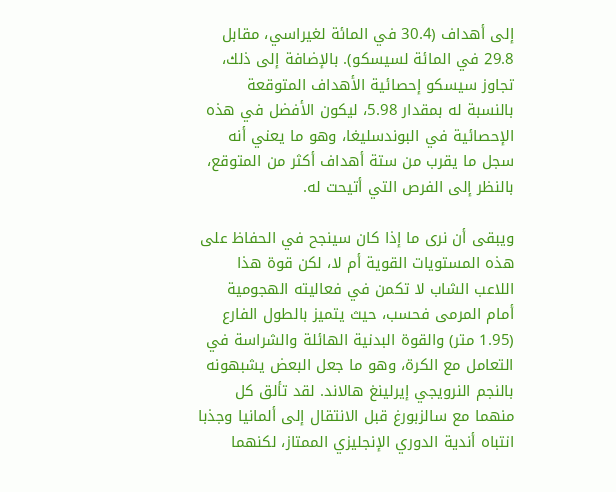إلى أهداف (30.4 في المائة لغيراسي، مقابل 29.8 في المائة لسيسكو). بالإضافة إلى ذلك، تجاوز سيسكو إحصائية الأهداف المتوقعة بالنسبة له بمقدار 5.98، ليكون الأفضل في هذه الإحصائية في البوندسليغا، وهو ما يعني أنه سجل ما يقرب من ستة أهداف أكثر من المتوقع، بالنظر إلى الفرص التي أتيحت له.

ويبقى أن نرى ما إذا كان سينجح في الحفاظ على هذه المستويات القوية أم لا، لكن قوة هذا اللاعب الشاب لا تكمن في فعاليته الهجومية أمام المرمى فحسب، حيث يتميز بالطول الفارع (1.95 متر) والقوة البدنية الهائلة والشراسة في التعامل مع الكرة، وهو ما جعل البعض يشبهونه بالنجم النرويجي إيرلينغ هالاند. لقد تألق كل منهما مع سالزبورغ قبل الانتقال إلى ألمانيا وجذبا انتباه أندية الدوري الإنجليزي الممتاز، لكنهما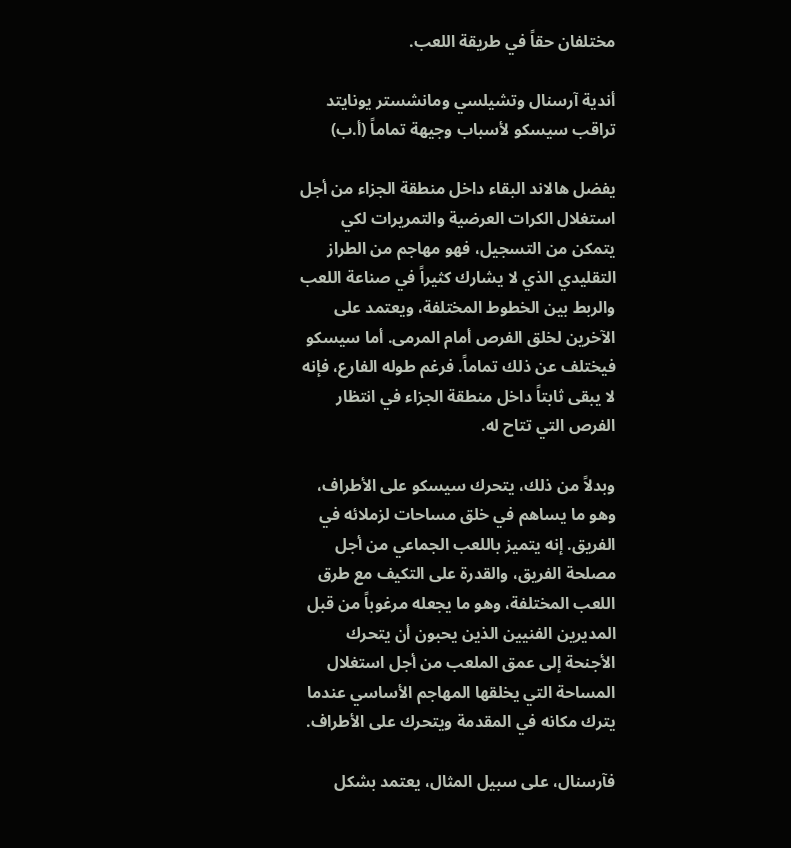مختلفان حقاً في طريقة اللعب.

أندية آرسنال وتشيلسي ومانشستر يونايتد تراقب سيسكو لأسباب وجيهة تماماً (أ.ب)

يفضل هالاند البقاء داخل منطقة الجزاء من أجل استغلال الكرات العرضية والتمريرات لكي يتمكن من التسجيل، فهو مهاجم من الطراز التقليدي الذي لا يشارك كثيراً في صناعة اللعب والربط بين الخطوط المختلفة، ويعتمد على الآخرين لخلق الفرص أمام المرمى. أما سيسكو فيختلف عن ذلك تماماً. فرغم طوله الفارع، فإنه لا يبقى ثابتاً داخل منطقة الجزاء في انتظار الفرص التي تتاح له.

وبدلاً من ذلك، يتحرك سيسكو على الأطراف، وهو ما يساهم في خلق مساحات لزملائه في الفريق. إنه يتميز باللعب الجماعي من أجل مصلحة الفريق، والقدرة على التكيف مع طرق اللعب المختلفة، وهو ما يجعله مرغوباً من قبل المديرين الفنيين الذين يحبون أن يتحرك الأجنحة إلى عمق الملعب من أجل استغلال المساحة التي يخلقها المهاجم الأساسي عندما يترك مكانه في المقدمة ويتحرك على الأطراف.

فآرسنال، على سبيل المثال، يعتمد بشكل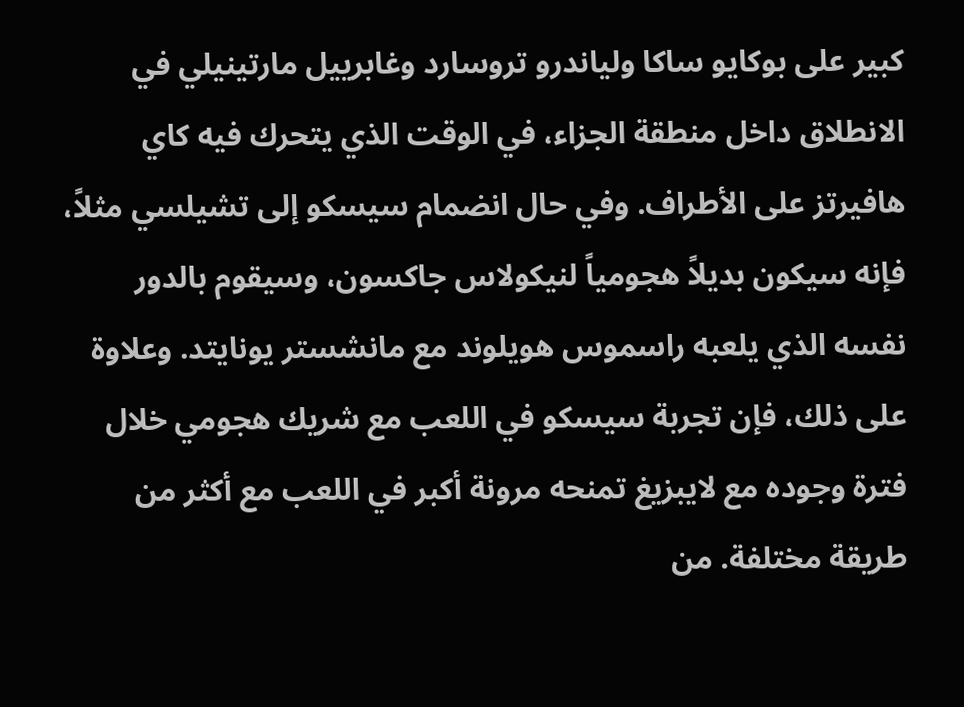كبير على بوكايو ساكا ولياندرو تروسارد وغابرييل مارتينيلي في الانطلاق داخل منطقة الجزاء، في الوقت الذي يتحرك فيه كاي هافيرتز على الأطراف. وفي حال انضمام سيسكو إلى تشيلسي مثلاً، فإنه سيكون بديلاً هجومياً لنيكولاس جاكسون، وسيقوم بالدور نفسه الذي يلعبه راسموس هويلوند مع مانشستر يونايتد. وعلاوة على ذلك، فإن تجربة سيسكو في اللعب مع شريك هجومي خلال فترة وجوده مع لايبزيغ تمنحه مرونة أكبر في اللعب مع أكثر من طريقة مختلفة. من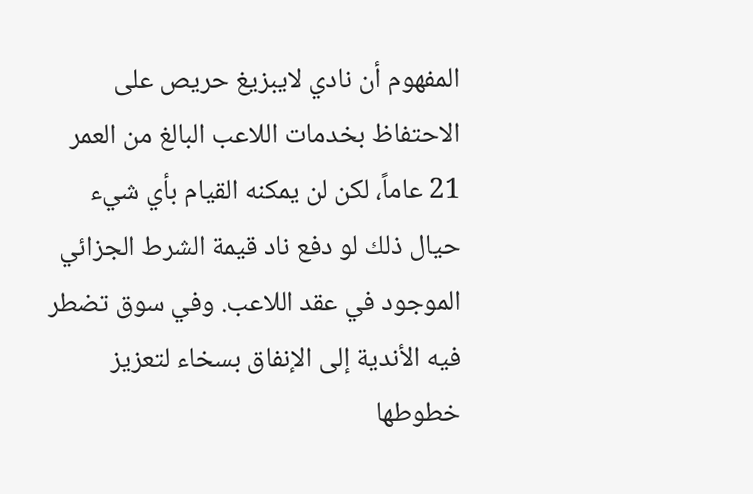المفهوم أن نادي لايبزيغ حريص على الاحتفاظ بخدمات اللاعب البالغ من العمر 21 عاماً، لكن لن يمكنه القيام بأي شيء حيال ذلك لو دفع ناد قيمة الشرط الجزائي الموجود في عقد اللاعب. وفي سوق تضطر فيه الأندية إلى الإنفاق بسخاء لتعزيز خطوطها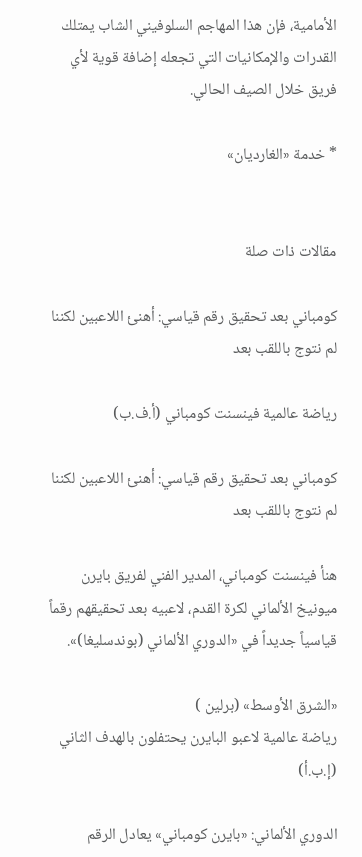الأمامية، فإن هذا المهاجم السلوفيني الشاب يمتلك القدرات والإمكانيات التي تجعله إضافة قوية لأي فريق خلال الصيف الحالي.

* خدمة «الغارديان»


مقالات ذات صلة

كومباني بعد تحقيق رقم قياسي: أهنئ اللاعبين لكننا لم نتوج باللقب بعد

رياضة عالمية فينسنت كومباني (أ.ف.ب)

كومباني بعد تحقيق رقم قياسي: أهنئ اللاعبين لكننا لم نتوج باللقب بعد

هنأ فينسنت كومباني، المدير الفني لفريق بايرن ميونيخ الألماني لكرة القدم، لاعبيه بعد تحقيقهم رقماً قياسياً جديداً في «الدوري الألماني (بوندسليغا)».

«الشرق الأوسط» (برلين )
رياضة عالمية لاعبو البايرن يحتفلون بالهدف الثاني (إ.ب.أ)

الدوري الألماني: «بايرن كومباني» يعادل الرقم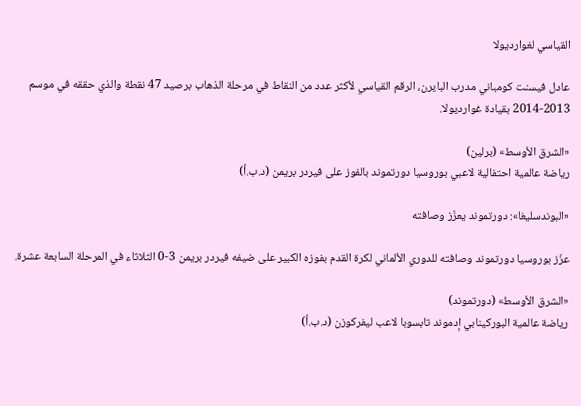القياسي لغوارديولا

عادل فيسنت كومباني مدرب البايرن، الرقم القياسي لأكثر عدد من النقاط في مرحلة الذهاب برصيد 47 نقطة والذي حققه في موسم 2013-2014 بقيادة غوارديولا.

«الشرق الأوسط» (برلين)
رياضة عالمية احتفالية لاعبي بوروسيا دورتموند بالفوز على فيردر بريمن (د.ب.أ)

«البوندسليغا»: دورتموند يعزّز وصافته

عزّز بوروسيا دورتموند وصافته للدوري الألماني لكرة القدم بفوزه الكبير على ضيفه فيردر بريمن 3-0 الثلاثاء في المرحلة السابعة عشرة.

«الشرق الأوسط» (دورتموند)
رياضة عالمية البوركينابي إدموند تابسوبا لاعب ليفركوزن (د.ب.أ)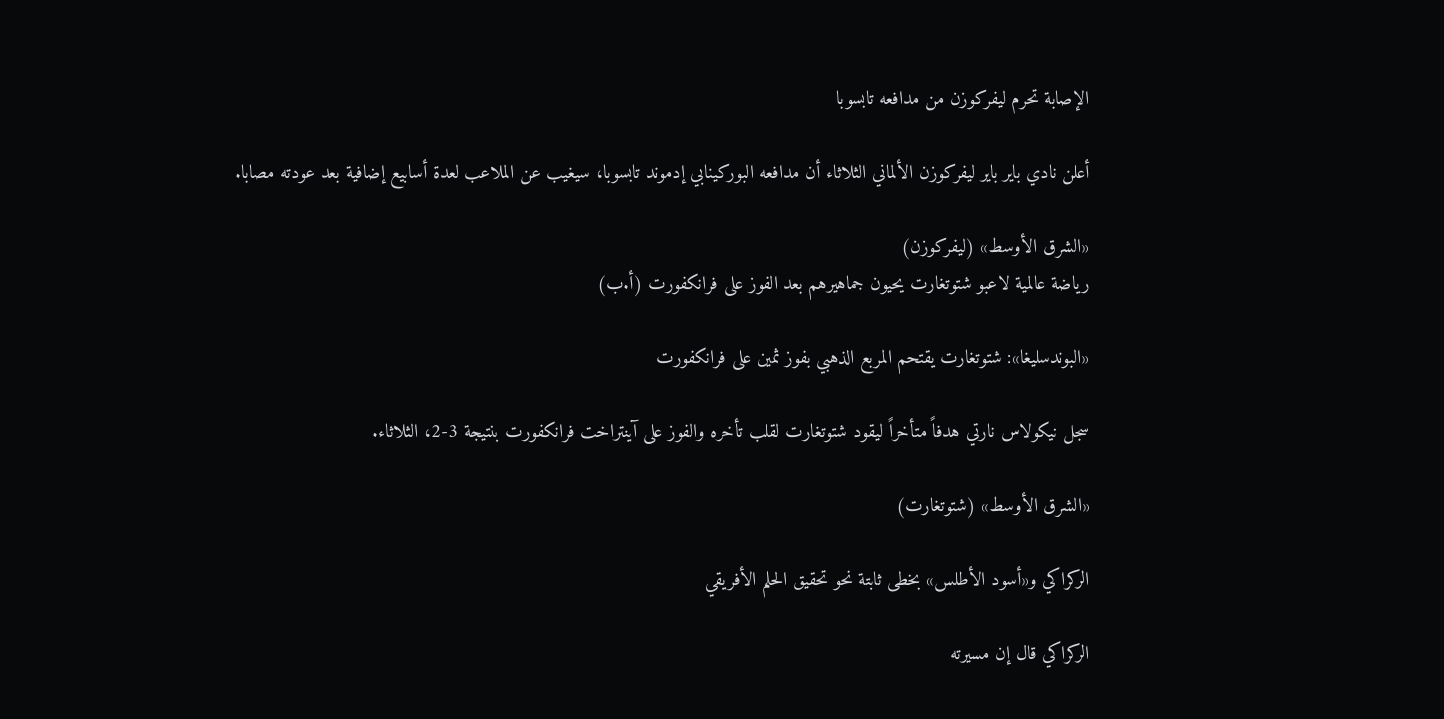الإصابة تحرم ليفركوزن من مدافعه تابسوبا

أعلن نادي باير باير ليفركوزن الألماني الثلاثاء أن مدافعه البوركينابي إدموند تابسوبا، سيغيب عن الملاعب لعدة أسابيع إضافية بعد عودته مصابا.

«الشرق الأوسط» (ليفركوزن)
رياضة عالمية لاعبو شتوتغارت يحيون جماهيرهم بعد الفوز على فرانكفورت (أ.ب)

«البوندسليغا»: شتوتغارت يقتحم المربع الذهبي بفوز ثمين على فرانكفورت

سجل نيكولاس نارتي هدفاً متأخراً ليقود شتوتغارت لقلب تأخره والفوز على آينتراخت فرانكفورت بنتيجة 3-2، الثلاثاء.

«الشرق الأوسط» (شتوتغارت)

الركراكي و«أسود الأطلس» بخطى ثابتة نحو تحقيق الحلم الأفريقي

الركراكي قال إن مسيرته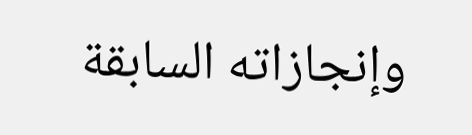وإنجازاته السابقة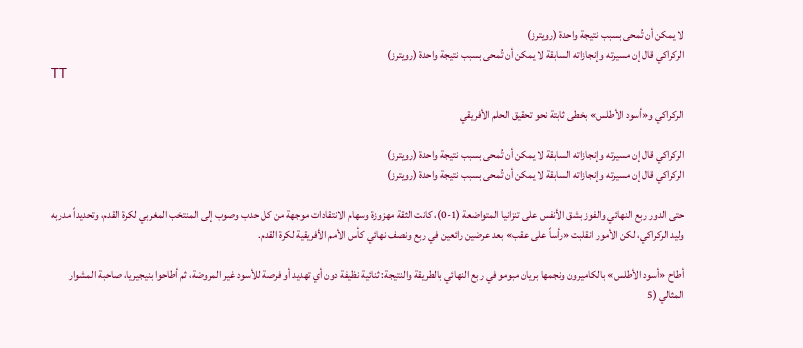لا يمكن أن تُمحى بسبب نتيجة واحدة (رويترز)
الركراكي قال إن مسيرته وإنجازاته السابقة لا يمكن أن تُمحى بسبب نتيجة واحدة (رويترز)
TT

الركراكي و«أسود الأطلس» بخطى ثابتة نحو تحقيق الحلم الأفريقي

الركراكي قال إن مسيرته وإنجازاته السابقة لا يمكن أن تُمحى بسبب نتيجة واحدة (رويترز)
الركراكي قال إن مسيرته وإنجازاته السابقة لا يمكن أن تُمحى بسبب نتيجة واحدة (رويترز)

حتى الدور ربع النهائي والفوز بشق الأنفس على تنزانيا المتواضعة (1-0)، كانت الثقة مهزوزة وسهام الانتقادات موجهة من كل حدب وصوب إلى المنتخب المغربي لكرة القدم، وتحديداً مدربه وليد الركراكي، لكن الأمور انقلبت «رأساً على عقب» بعد عرضين رائعين في ربع ونصف نهائي كأس الأمم الأفريقية لكرة القدم.

أطاح «أسود الأطلس» بالكاميرون ونجمها بريان مبومو في ربع النهائي بالطريقة والنتيجة: ثنائية نظيفة دون أي تهديد أو فرصة للأسود غير المروضة، ثم أطاحوا بنيجيريا، صاحبة المشوار المثالي (5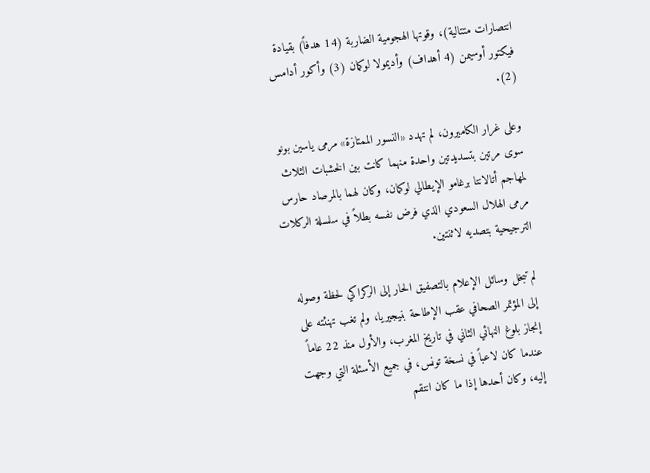انتصارات متتالية)، وقوتها الهجومية الضاربة (14 هدفاً) بقيادة فيكتور أوسيمن (4 أهداف) وأديمولا لوكمان (3) وأكور أدامس (2).

وعلى غرار الكاميرون، لم تهدد «النسور الممتازة» مرمى ياسين بونو سوى مرتين بتسديدتين واحدة منهما كانت بين الخشبات الثلاث لمهاجم أتالانتا برغامو الإيطالي لوكمان، وكان لهما بالمرصاد حارس مرمى الهلال السعودي الذي فرض نفسه بطلاً في سلسلة الركلات الترجيحية بتصديه لاثنتين.

لم تبخل وسائل الإعلام بالتصفيق الحار إلى الركراكي لحظة وصوله إلى المؤتمر الصحافي عقب الإطاحة بنيجيريا، ولم تغب تهنئته على إنجاز بلوغ النهائي الثاني في تاريخ المغرب، والأول منذ 22 عاماً عندما كان لاعباً في نسخة تونس، في جميع الأسئلة التي وجهت إليه، وكان أحدها إذا ما كان انتقم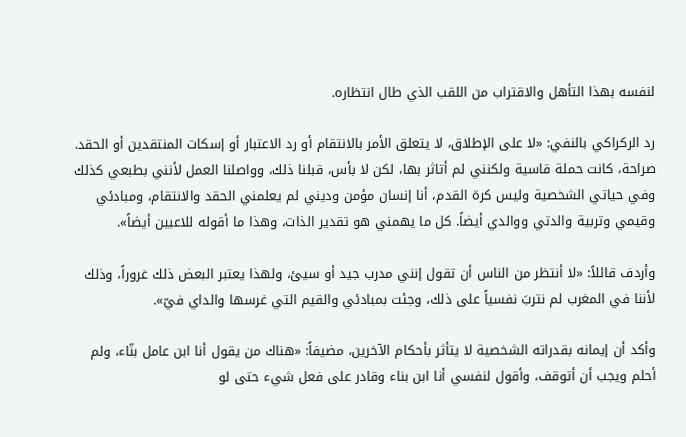لنفسه بهذا التأهل والاقتراب من اللقب الذي طال انتظاره.

رد الركراكي بالنفي: «لا على الإطلاق، لا يتعلق الأمر بالانتقام أو رد الاعتبار أو إسكات المنتقدين أو الحقد. صراحة، كانت حملة قاسية ولكنني لم أتاثر بها، لكن لا بأس، قبلنا ذلك، وواصلنا العمل لأنني بطبعي كذلك وفي حياتي الشخصية وليس كرة القدم، أنا إنسان مؤمن وديني لم يعلمني الحقد والانتقام، ومبادئي وقيمي وتربية والدتي ووالدي أيضاً. كل ما يهمني هو تقدير الذات، وهذا ما أقوله للاعبين أيضاً».

وأردف قائلاً: «لا أنتظر من الناس أن تقول إنني مدرب جيد أو سيئ، ولهذا يعتبر البعض ذلك غروراً، وذلك لأننا في المغرب لم نتربَ نفسياً على ذلك، وجئت بمبادئي والقيم التي غرسها والداي فيّ».

وأكد أن إيمانه بقدراته الشخصية لا يتأثر بأحكام الآخرين، مضيفاً: «هناك من يقول أنا ابن عامل بنّاء، ولم أحلم ويجب أن أتوقف، وأقول لنفسي أنا ابن بناء وقادر على فعل شيء حتى لو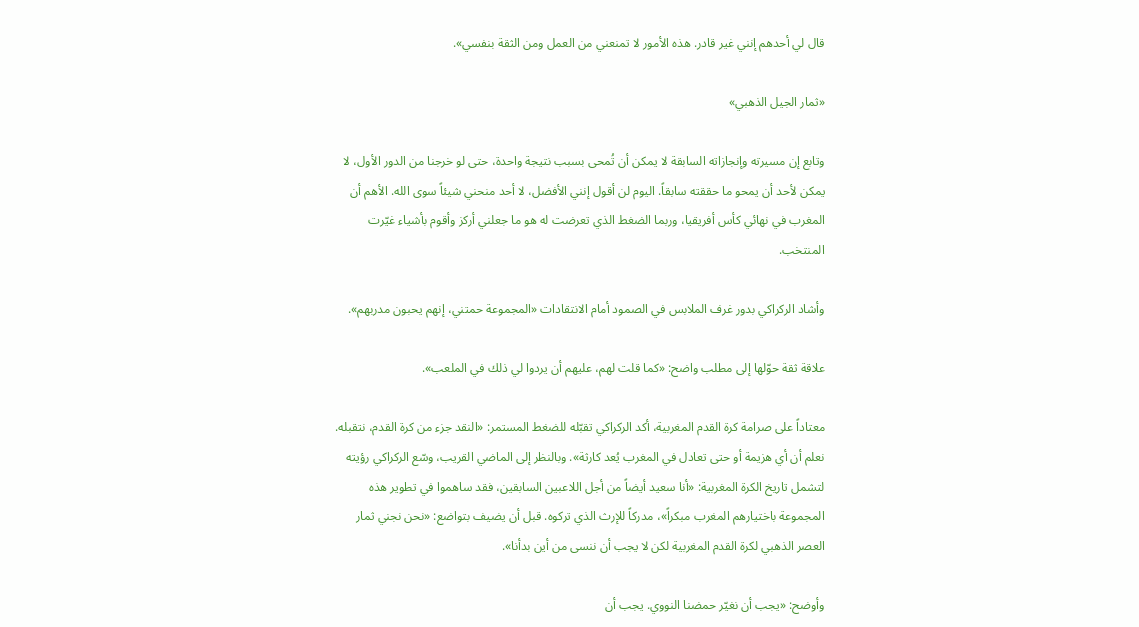قال لي أحدهم إنني غير قادر. هذه الأمور لا تمنعني من العمل ومن الثقة بنفسي».

«ثمار الجيل الذهبي»

وتابع إن مسيرته وإنجازاته السابقة لا يمكن أن تُمحى بسبب نتيجة واحدة، حتى لو خرجنا من الدور الأول، لا يمكن لأحد أن يمحو ما حققته سابقاً. اليوم لن أقول إنني الأفضل، لا أحد منحني شيئاً سوى الله. الأهم أن المغرب في نهائي كأس أفريقيا، وربما الضغط الذي تعرضت له هو ما جعلني أركز وأقوم بأشياء غيّرت المنتخب.

وأشاد الركراكي بدور غرف الملابس في الصمود أمام الانتقادات «المجموعة حمتني، إنهم يحبون مدربهم».

علاقة ثقة حوّلها إلى مطلب واضح: «كما قلت لهم، عليهم أن يردوا لي ذلك في الملعب».

معتاداً على صرامة كرة القدم المغربية، أكد الركراكي تقبّله للضغط المستمر: «النقد جزء من كرة القدم، نتقبله. نعلم أن أي هزيمة أو حتى تعادل في المغرب يُعد كارثة». وبالنظر إلى الماضي القريب، وسّع الركراكي رؤيته لتشمل تاريخ الكرة المغربية: «أنا سعيد أيضاً من أجل اللاعبين السابقين، فقد ساهموا في تطوير هذه المجموعة باختيارهم المغرب مبكراً»، مدركاً للإرث الذي تركوه. قبل أن يضيف بتواضع: «نحن نجني ثمار العصر الذهبي لكرة القدم المغربية لكن لا يجب أن ننسى من أين بدأنا».

وأوضح: «يجب أن نغيّر حمضنا النووي. يجب أن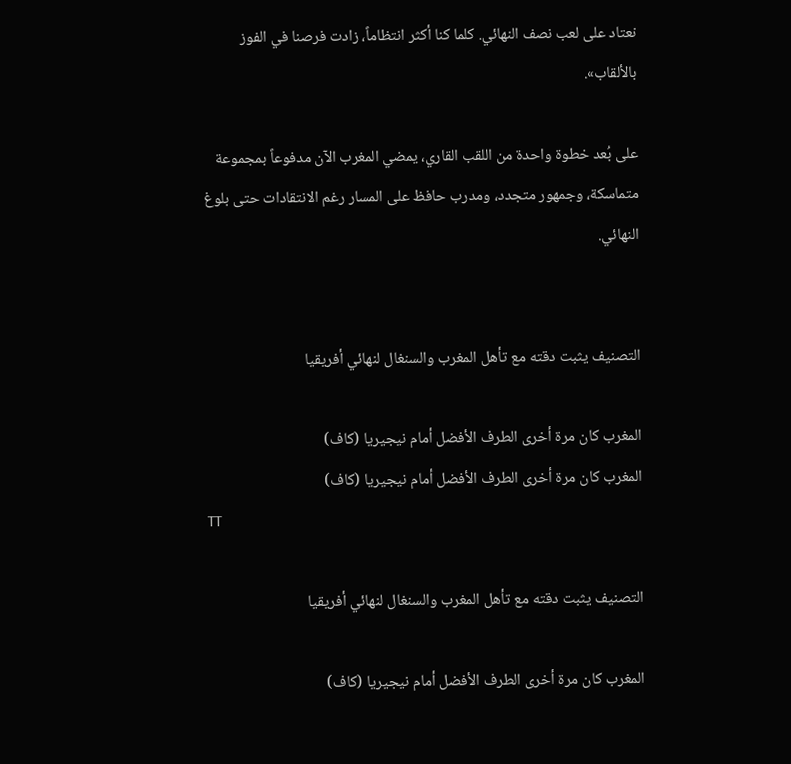نعتاد على لعب نصف النهائي. كلما كنا أكثر انتظاماً، زادت فرصنا في الفوز بالألقاب».

على بُعد خطوة واحدة من اللقب القاري، يمضي المغرب الآن مدفوعاً بمجموعة متماسكة، وجمهور متجدد، ومدرب حافظ على المسار رغم الانتقادات حتى بلوغ النهائي.


التصنيف يثبت دقته مع تأهل المغرب والسنغال لنهائي أفريقيا

المغرب كان مرة أخرى الطرف الأفضل أمام نيجيريا (كاف)
المغرب كان مرة أخرى الطرف الأفضل أمام نيجيريا (كاف)
TT

التصنيف يثبت دقته مع تأهل المغرب والسنغال لنهائي أفريقيا

المغرب كان مرة أخرى الطرف الأفضل أمام نيجيريا (كاف)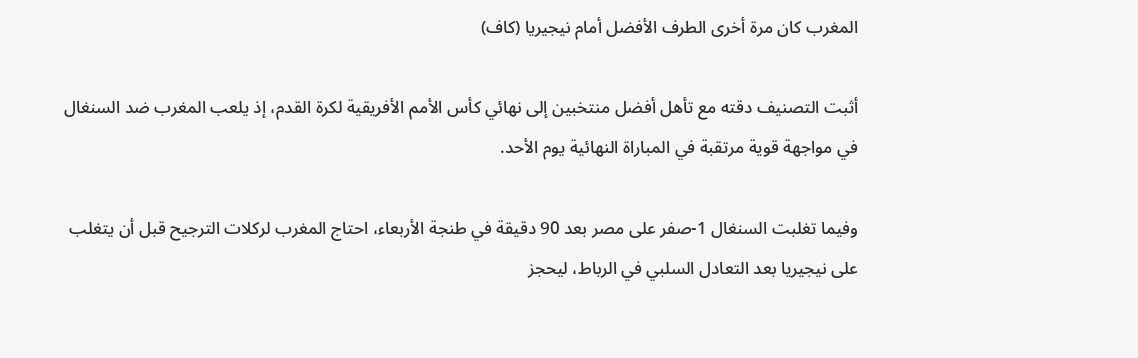المغرب كان مرة أخرى الطرف الأفضل أمام نيجيريا (كاف)

أثبت التصنيف دقته مع تأهل أفضل منتخبين إلى نهائي كأس الأمم الأفريقية لكرة القدم، إذ يلعب المغرب ضد السنغال في مواجهة قوية مرتقبة في المباراة النهائية يوم الأحد.

وفيما تغلبت السنغال 1-صفر على مصر بعد 90 دقيقة في طنجة الأربعاء، احتاج المغرب لركلات الترجيح قبل أن يتغلب على نيجيريا بعد التعادل السلبي في الرباط، ليحجز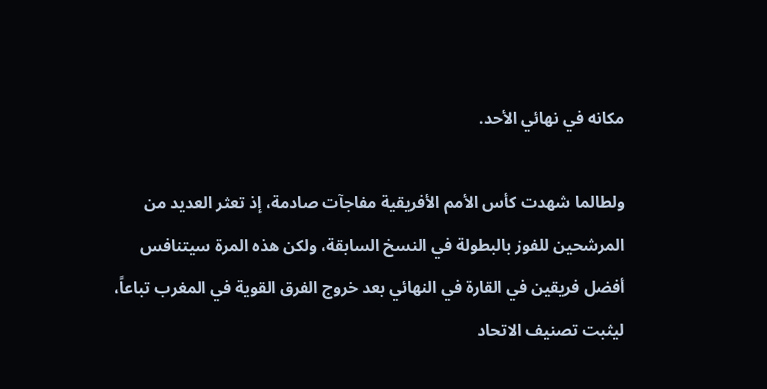مكانه في نهائي الأحد.

ولطالما شهدت كأس الأمم الأفريقية مفاجآت صادمة، إذ تعثر العديد من المرشحين للفوز بالبطولة في النسخ السابقة، ولكن هذه المرة سيتنافس أفضل فريقين في القارة في النهائي بعد خروج الفرق القوية في المغرب تباعاً، ليثبت تصنيف الاتحاد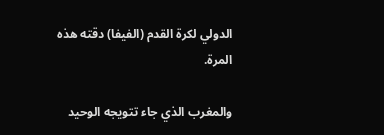الدولي ‌لكرة القدم (الفيفا) دقته هذه المرة.

والمغرب الذي جاء تتويجه ‌الوحيد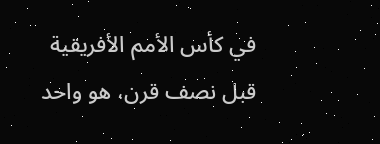في كأس الأمم ‌الأفريقية قبل نصف قرن، هو واحد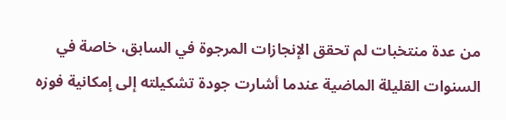من عدة منتخبات لم تحقق الإنجازات المرجوة في السابق، خاصة في السنوات القليلة الماضية عندما أشارت جودة تشكيلته إلى إمكانية فوزه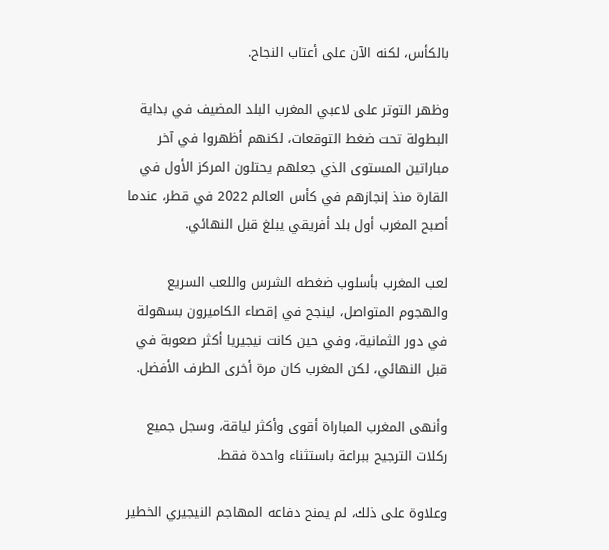بالكأس، لكنه الآن على أعتاب النجاح.

وظهر التوتر على لاعبي المغرب البلد المضيف في بداية البطولة تحت ضغط التوقعات، لكنهم أظهروا في آخر مباراتين المستوى الذي جعلهم يحتلون المركز الأول في القارة منذ إنجازهم في كأس العالم 2022 في قطر، عندما أصبح المغرب أول بلد أفريقي يبلغ قبل النهائي.

لعب المغرب بأسلوب ‌ضغطه الشرس واللعب السريع والهجوم المتواصل، لينجح في إقصاء الكاميرون بسهولة في دور الثمانية، وفي حين كانت نيجيريا أكثر صعوبة في قبل النهائي، لكن المغرب كان مرة أخرى الطرف الأفضل.

وأنهى المغرب المباراة أقوى وأكثر لياقة، وسجل جميع ركلات الترجيح ببراعة باستثناء واحدة فقط.

وعلاوة على ذلك، لم يمنح دفاعه المهاجم النيجيري الخطير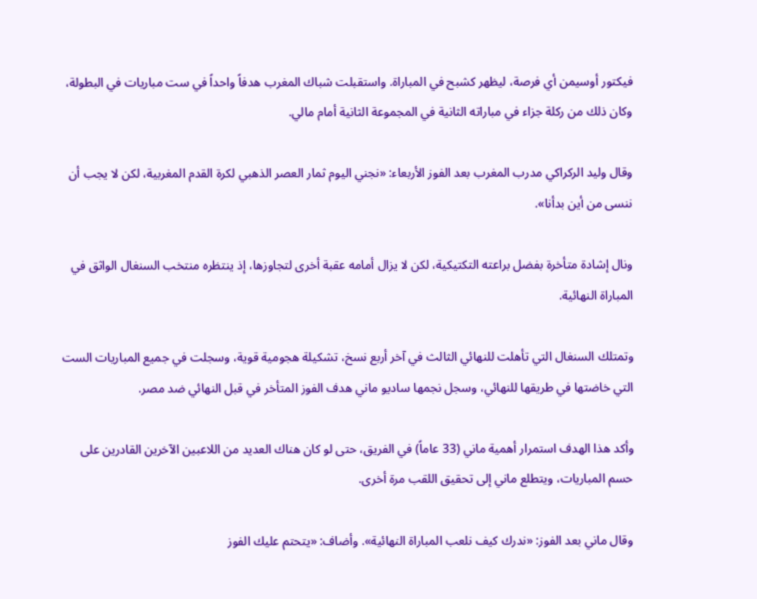فيكتور أوسيمن أي فرصة، ليظهر كشبح في المباراة. واستقبلت شباك المغرب هدفاً واحداً في ست مباريات في البطولة، وكان ذلك من ركلة جزاء في مباراته الثانية في المجموعة الثانية أمام مالي.

وقال وليد الركراكي مدرب المغرب بعد الفوز الأربعاء: «نجني اليوم ثمار العصر الذهبي لكرة القدم المغربية، لكن لا يجب أن ننسى من أين بدأنا».

ونال إشادة متأخرة بفضل براعته التكتيكية، لكن لا يزال أمامه عقبة أخرى لتجاوزها، إذ ينتظره منتخب السنغال الواثق في المباراة النهائية.

وتمتلك السنغال التي تأهلت للنهائي الثالث في آخر أربع نسخ، تشكيلة هجومية قوية، وسجلت في جميع المباريات الست التي خاضتها في طريقها للنهائي، وسجل نجمها ساديو ماني هدف الفوز المتأخر في قبل النهائي ضد مصر.

وأكد هذا الهدف استمرار أهمية ماني (33 عاماً) في الفريق، حتى لو كان هناك العديد من اللاعبين الآخرين القادرين على حسم المباريات، ويتطلع ماني إلى تحقيق اللقب مرة أخرى.

وقال ماني بعد الفوز: «ندرك كيف ‌نلعب المباراة النهائية». وأضاف: «يتحتم عليك الفوز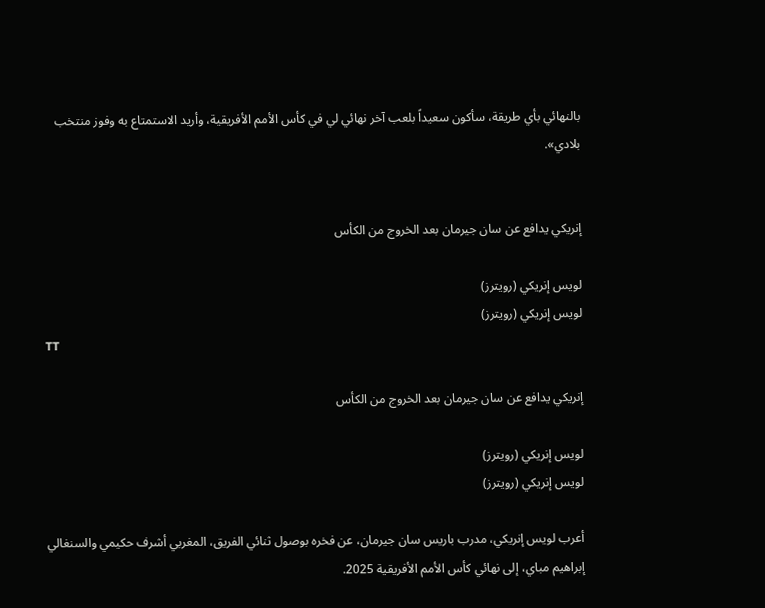بالنهائي بأي طريقة، سأكون سعيداً بلعب آخر نهائي لي في كأس الأمم الأفريقية، وأريد الاستمتاع به وفوز منتخب بلادي».


إنريكي يدافع عن سان جيرمان بعد الخروج من الكأس

لويس إنريكي (رويترز)
لويس إنريكي (رويترز)
TT

إنريكي يدافع عن سان جيرمان بعد الخروج من الكأس

لويس إنريكي (رويترز)
لويس إنريكي (رويترز)

أعرب لويس إنريكي، مدرب باريس سان جيرمان، عن فخره بوصول ثنائي الفريق، المغربي أشرف حكيمي والسنغالي إبراهيم مباي، إلى نهائي كأس الأمم الأفريقية 2025.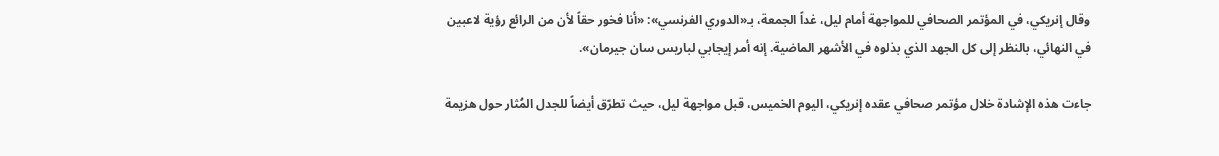وقال إنريكي، في المؤتمر الصحافي للمواجهة أمام ليل، غداً الجمعة، بـ«الدوري الفرنسي»: «أنا فخور حقاً لأن من الرائع رؤية لاعبين في النهائي، بالنظر إلى كل الجهد الذي بذلوه في الأشهر الماضية. إنه أمر إيجابي لباريس سان جيرمان».

جاءت هذه الإشادة خلال مؤتمر صحافي عقده إنريكي، اليوم الخميس، قبل مواجهة ليل، حيث تطرّق أيضاً للجدل المُثار حول هزيمة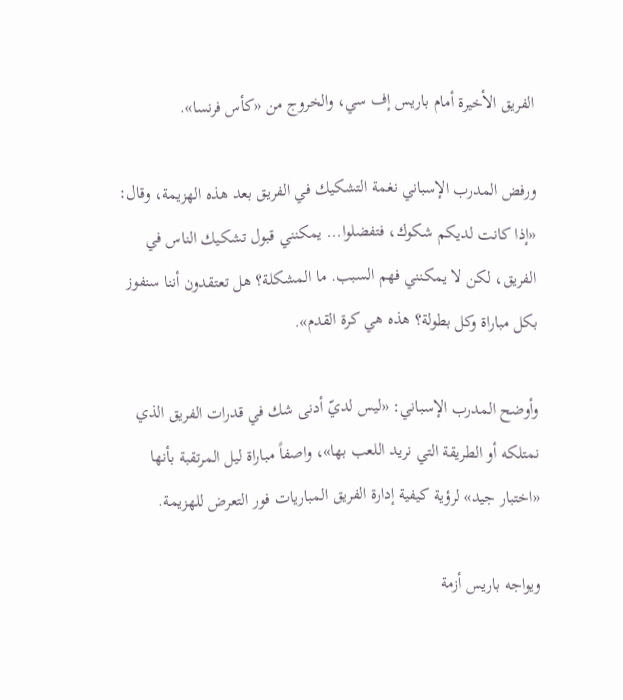الفريق الأخيرة أمام باريس إف سي، والخروج من «كأس فرنسا».

ورفض المدرب الإسباني نغمة التشكيك في الفريق بعد هذه الهزيمة، وقال: «إذا كانت لديكم شكوك، فتفضلوا... يمكنني قبول تشكيك الناس في الفريق، لكن لا يمكنني فهم السبب. ما المشكلة؟ هل تعتقدون أننا سنفوز بكل مباراة وكل بطولة؟ هذه هي كرة القدم».

وأوضح المدرب الإسباني: «ليس لديّ أدنى شك في قدرات الفريق الذي نمتلكه أو الطريقة التي نريد اللعب بها»، واصفاً مباراة ليل المرتقبة بأنها «اختبار جيد» لرؤية كيفية إدارة الفريق المباريات فور التعرض للهزيمة.

ويواجه باريس أزمة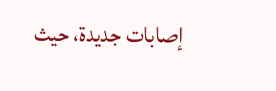إصابات جديدة، حيث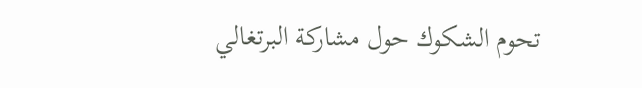تحوم الشكوك حول مشاركة البرتغالي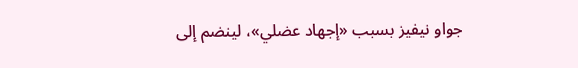جواو نيفيز بسبب «إجهاد عضلي»، لينضم إلى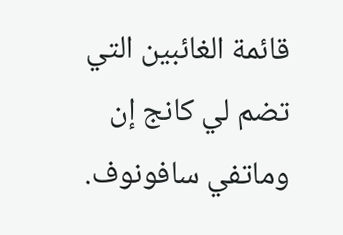قائمة الغائبين التي تضم لي كانج إن وماتفي سافونوف.